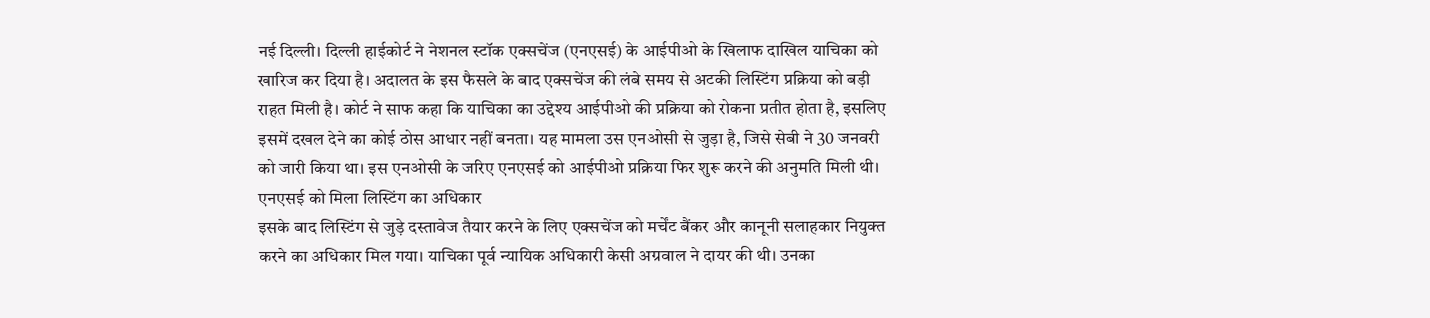नई दिल्ली। दिल्ली हाईकोर्ट ने नेशनल स्टॉक एक्सचेंज (एनएसई) के आईपीओ के खिलाफ दाखिल याचिका को खारिज कर दिया है। अदालत के इस फैसले के बाद एक्सचेंज की लंबे समय से अटकी लिस्टिंग प्रक्रिया को बड़ी राहत मिली है। कोर्ट ने साफ कहा कि याचिका का उद्देश्य आईपीओ की प्रक्रिया को रोकना प्रतीत होता है, इसलिए इसमें दखल देने का कोई ठोस आधार नहीं बनता। यह मामला उस एनओसी से जुड़ा है, जिसे सेबी ने 30 जनवरी को जारी किया था। इस एनओसी के जरिए एनएसई को आईपीओ प्रक्रिया फिर शुरू करने की अनुमति मिली थी।
एनएसई को मिला लिस्टिंग का अधिकार
इसके बाद लिस्टिंग से जुड़े दस्तावेज तैयार करने के लिए एक्सचेंज को मर्चेंट बैंकर और कानूनी सलाहकार नियुक्त करने का अधिकार मिल गया। याचिका पूर्व न्यायिक अधिकारी केसी अग्रवाल ने दायर की थी। उनका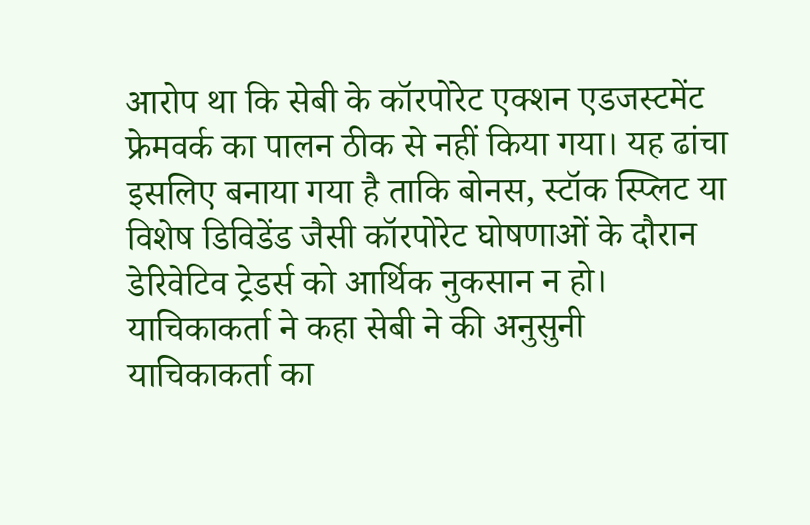आरोप था कि सेबी के कॉरपोरेट एक्शन एडजस्टमेंट फ्रेमवर्क का पालन ठीक से नहीं किया गया। यह ढांचा इसलिए बनाया गया है ताकि बोनस, स्टॉक स्प्लिट या विशेष डिविडेंड जैसी कॉरपोरेट घोषणाओं के दौरान डेरिवेटिव ट्रेडर्स को आर्थिक नुकसान न हो।
याचिकाकर्ता ने कहा सेबी ने की अनुसुनी
याचिकाकर्ता का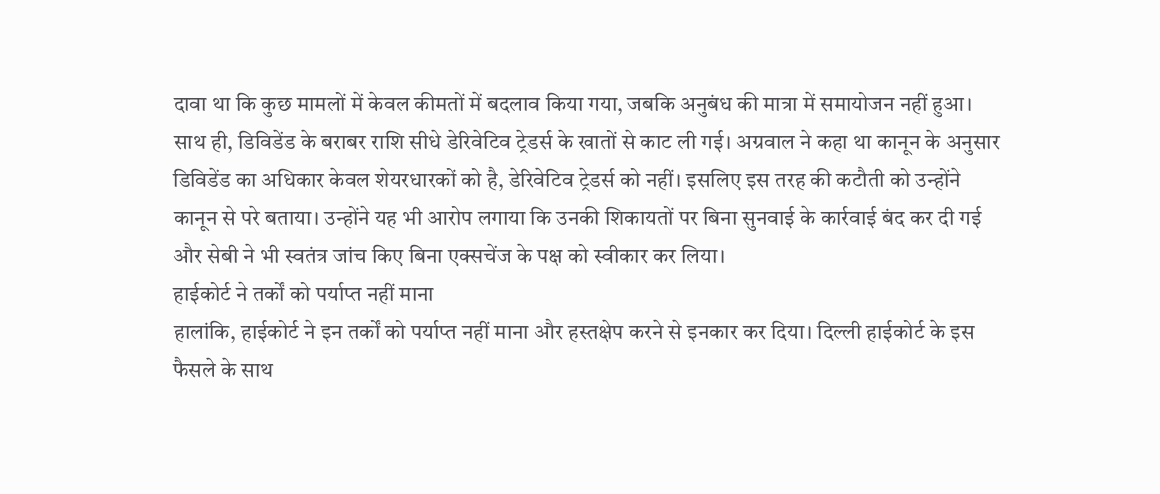दावा था कि कुछ मामलों में केवल कीमतों में बदलाव किया गया, जबकि अनुबंध की मात्रा में समायोजन नहीं हुआ। साथ ही, डिविडेंड के बराबर राशि सीधे डेरिवेटिव ट्रेडर्स के खातों से काट ली गई। अग्रवाल ने कहा था कानून के अनुसार डिविडेंड का अधिकार केवल शेयरधारकों को है, डेरिवेटिव ट्रेडर्स को नहीं। इसलिए इस तरह की कटौती को उन्होंने कानून से परे बताया। उन्होंने यह भी आरोप लगाया कि उनकी शिकायतों पर बिना सुनवाई के कार्रवाई बंद कर दी गई और सेबी ने भी स्वतंत्र जांच किए बिना एक्सचेंज के पक्ष को स्वीकार कर लिया।
हाईकोर्ट ने तर्कों को पर्याप्त नहीं माना
हालांकि, हाईकोर्ट ने इन तर्कों को पर्याप्त नहीं माना और हस्तक्षेप करने से इनकार कर दिया। दिल्ली हाईकोर्ट के इस फैसले के साथ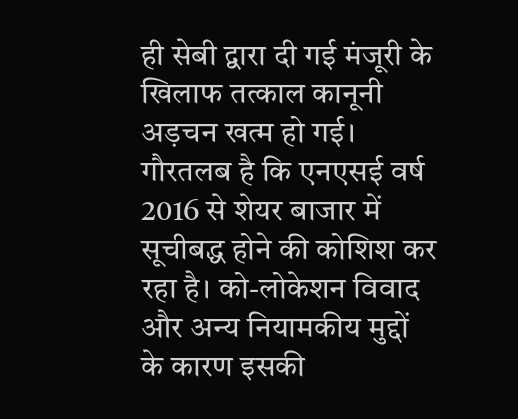ही सेबी द्वारा दी गई मंजूरी के खिलाफ तत्काल कानूनी अड़चन खत्म हो गई। गौरतलब है कि एनएसई वर्ष 2016 से शेयर बाजार में सूचीबद्ध होने की कोशिश कर रहा है। को-लोकेशन विवाद और अन्य नियामकीय मुद्दों के कारण इसकी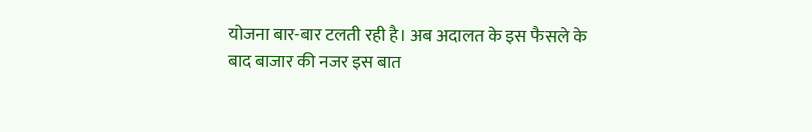योजना बार-बार टलती रही है। अब अदालत के इस फैसले के बाद बाजार की नजर इस बात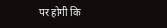पर होगी कि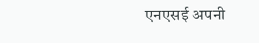एनएसई अपनी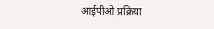आईपीओ प्रक्रिया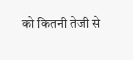को कितनी तेजी से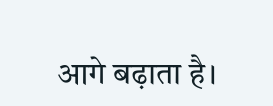आगे बढ़ाता है।